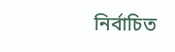নির্বাচিত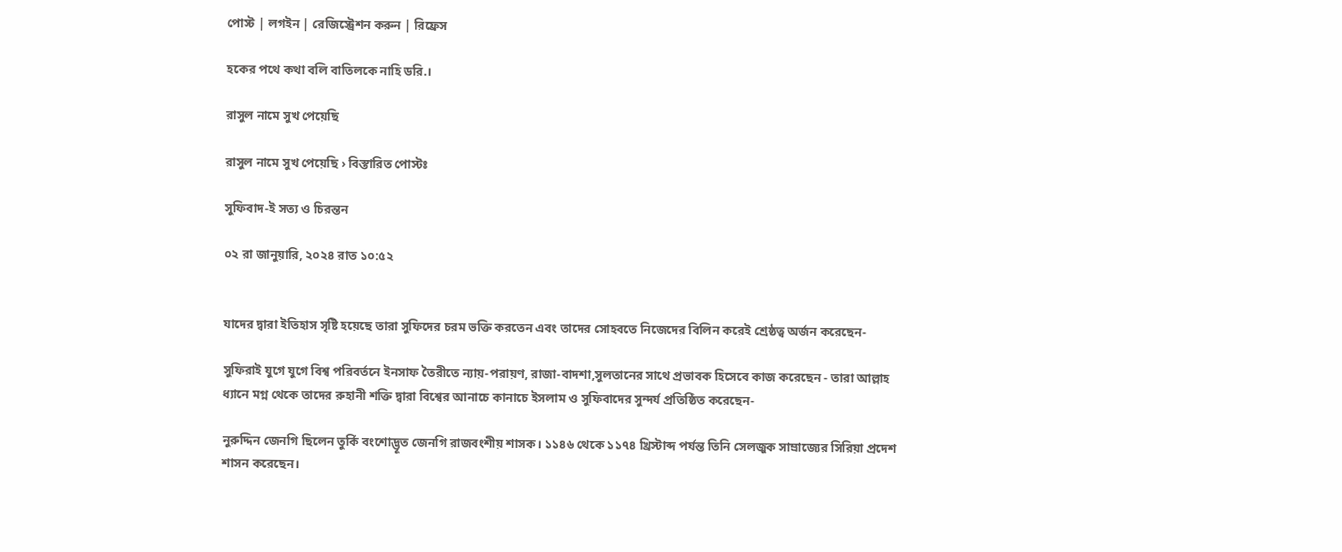পোস্ট | লগইন | রেজিস্ট্রেশন করুন | রিফ্রেস

হকের পথে কথা বলি বাতিলকে নাহি ডরি.।

রাসুল নামে সুখ পেয়েছি

রাসুল নামে সুখ পেয়েছি › বিস্তারিত পোস্টঃ

সুফিবাদ-ই সত্য ও চিরন্তন

০২ রা জানুয়ারি, ২০২৪ রাত ১০:৫২


যাদের দ্বারা ইতিহাস সৃষ্টি হয়েছে তারা সুফিদের চরম ভক্তি করতেন এবং তাদের সোহবতে নিজেদের বিলিন করেই শ্রেষ্ঠত্ব অর্জন করেছেন-

সুফিরাই যুগে যুগে বিশ্ব পরিবর্তনে ইনসাফ তৈরীতে ন্যায়-পরায়ণ, রাজা-বাদশা,সুলতানের সাথে প্রভাবক হিসেবে কাজ করেছেন - তারা আল্লাহ ধ্যানে মগ্ন থেকে তাদের রুহানী শক্তি দ্বারা বিশ্বের আনাচে কানাচে ইসলাম ও সুফিবাদের সুন্দর্য প্রতিষ্ঠিত করেছেন-

নুরুদ্দিন জেনগি ছিলেন তুর্কি বংশোদ্ভূত জেনগি রাজবংশীয় শাসক। ১১৪৬ থেকে ১১৭৪ খ্রিস্টাব্দ পর্যন্ত তিনি সেলজুক সাম্রাজ্যের সিরিয়া প্রদেশ শাসন করেছেন।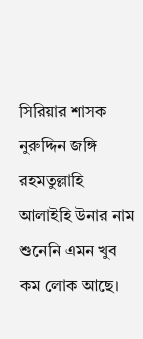সিরিয়ার শাসক নুরুদ্দিন জঙ্গি রহমতুল্লাহি আলাইহি উনার নাম শুনেনি এমন খুব কম লোক আছে।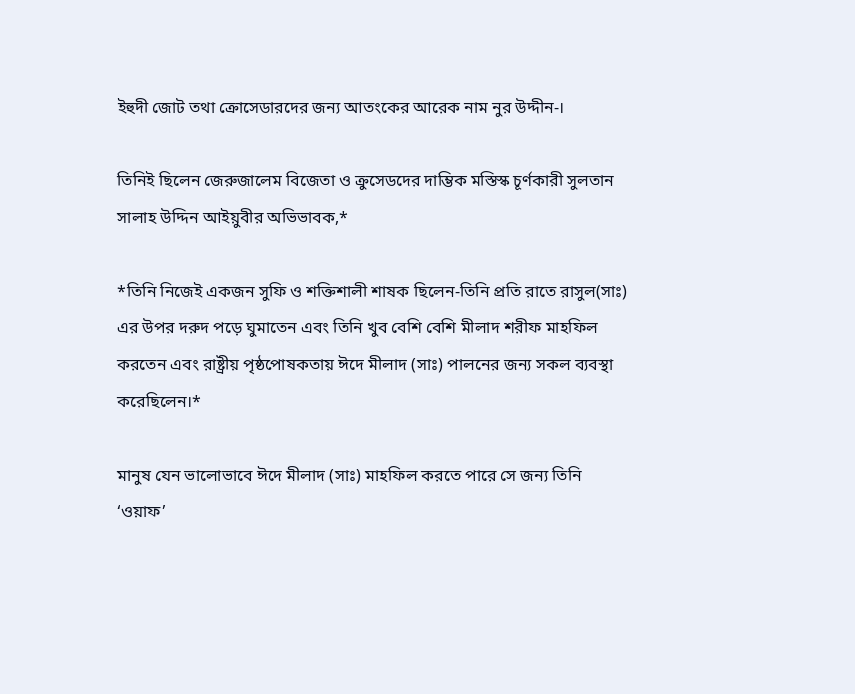ইহুদী জোট তথা ক্রোসেডারদের জন্য আতংকের আরেক নাম নুর উদ্দীন-।

তিনিই ছিলেন জেরুজালেম বিজেতা ও ক্রুসেডদের দাম্ভিক মস্তিস্ক চূর্ণকারী সুলতান সালাহ উদ্দিন আইয়ুবীর অভিভাবক,*

*তিনি নিজেই একজন সুফি ও শক্তিশালী শাষক ছিলেন-তিনি প্রতি রাতে রাসুল(সাঃ) এর উপর দরুদ পড়ে ঘুমাতেন এবং তিনি খুব বেশি বেশি মীলাদ শরীফ মাহফিল করতেন এবং রাষ্ট্রীয় পৃষ্ঠপোষকতায় ঈদে মীলাদ (সাঃ) পালনের জন্য সকল ব্যবস্থা করেছিলেন।*

মানুষ যেন ভালোভাবে ঈদে মীলাদ (সাঃ) মাহফিল করতে পারে সে জন্য তিনি ‘ওয়াফ’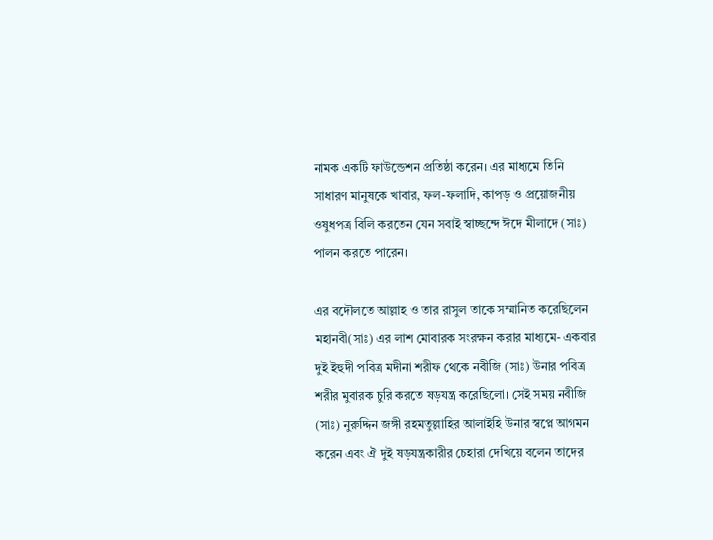নামক একটি ফাউন্ডেশন প্রতিষ্ঠা করেন। এর মাধ্যমে তিনি সাধারণ মানুষকে খাবার, ফল-ফলাদি, কাপড় ও প্রয়োজনীয় ওষুধপত্র বিলি করতেন যেন সবাই স্বাচ্ছন্দে ঈদে মীলাদে (সাঃ) পালন করতে পারেন।

এর বদৌলতে আল্লাহ ও তার রাসুল তাকে সম্মানিত করেছিলেন মহানবী(সাঃ) এর লাশ মোবারক সংরক্ষন করার মাধ্যমে- একবার দুই ইহুদী পবিত্র মদীনা শরীফ থেকে নবীজি (সাঃ) উনার পবিত্র শরীর মুবারক চুরি করতে ষড়যন্ত্র করেছিলো। সেই সময় নবীজি (সাঃ) নুরুদ্দিন জঙ্গী রহমতুল্লাহির আলাইহি উনার স্বপ্নে আগমন করেন এবং ঐ দুই ষড়যন্ত্রকারীর চেহারা দেখিয়ে বলেন তাদের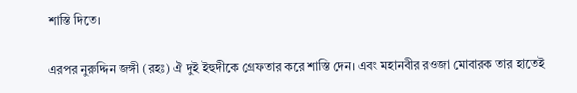শাস্তি দিতে।

এরপর নুরুদ্দিন জঙ্গী (রহঃ) ঐ দুই ইহুদীকে গ্রেফতার করে শাস্তি দেন। এবং মহানবীর রওজা মোবারক তার হাতেই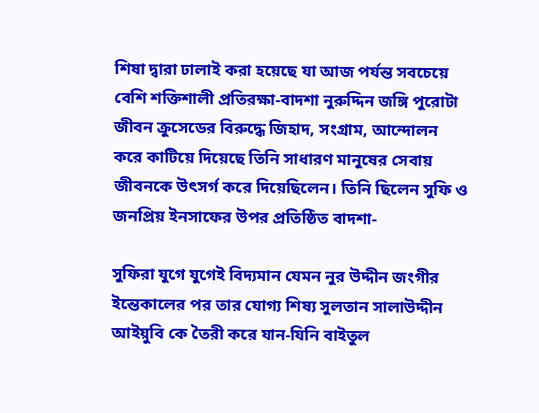শিষা দ্বারা ঢালাই করা হয়েছে যা আজ পর্যন্ত সবচেয়ে বেশি শক্তিশালী প্রতিরক্ষা-বাদশা নুরুদ্দিন জঙ্গি পুরোটা জীবন ক্রুসেডের বিরুদ্ধে জিহাদ, সংগ্রাম, আন্দোলন করে কাটিয়ে দিয়েছে তিনি সাধারণ মানুষের সেবায় জীবনকে উৎসর্গ করে দিয়েছিলেন। তিনি ছিলেন সুফি ও জনপ্রিয় ইনসাফের উপর প্রতিষ্ঠিত বাদশা-

সুফিরা যুগে যুগেই বিদ্যমান যেমন নুর উদ্দীন জংগীর ইন্তেকালের পর তার যোগ্য শিষ্য সুলতান সালাউদ্দীন আইয়ুবি কে তৈরী করে যান-যিনি বাইতুল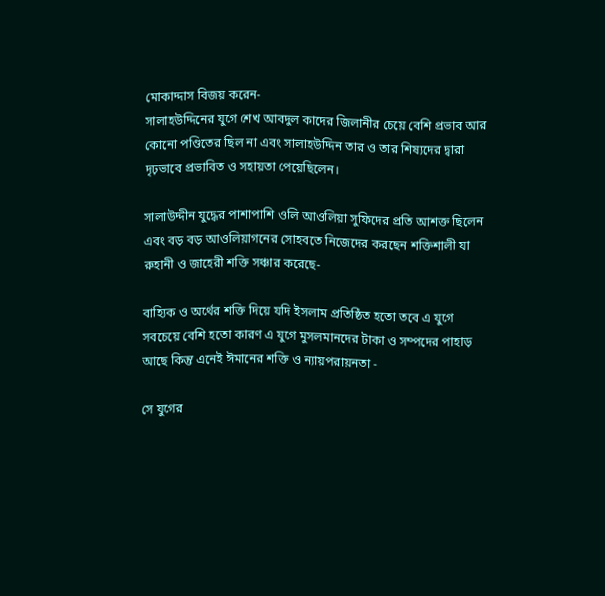মোকাদ্দাস বিজয় করেন-
সালাহউদ্দিনের যুগে শেখ আবদুল কাদের জিলানীর চেয়ে বেশি প্রভাব আর কোনো পণ্ডিতের ছিল না এবং সালাহউদ্দিন তার ও তার শিষ্যদের দ্বারা দৃঢ়ভাবে প্রভাবিত ও সহায়তা পেয়েছিলেন।

সালাউদ্দীন যুদ্ধের পাশাপাশি ওলি আওলিয়া সুফিদের প্রতি আশক্ত ছিলেন এবং বড় বড় আওলিয়াগনের সোহবতে নিজেদের করছেন শক্তিশালী যা রুহানী ও জাহেরী শক্তি সঞ্চার করেছে-

বাহ্যিক ও অর্থের শক্তি দিয়ে যদি ইসলাম প্রতিষ্ঠিত হতো তবে এ যুগে সবচেয়ে বেশি হতো কারণ এ যুগে মুসলমানদের টাকা ও সম্পদের পাহাড় আছে কিন্তু এনেই ঈমানের শক্তি ও ন্যায়পরায়নতা -

সে যুগের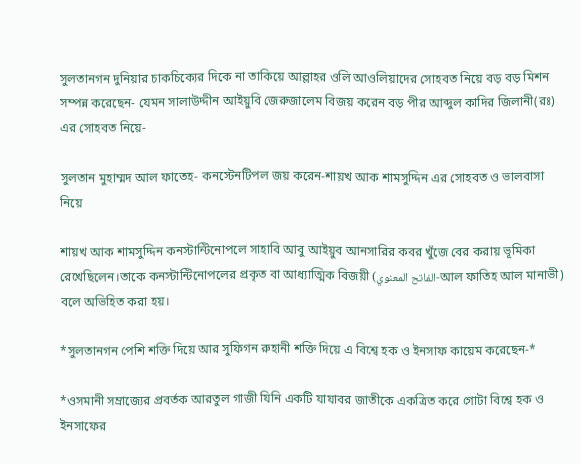সুলতানগন দুনিয়ার চাকচিক্যের দিকে না তাকিয়ে আল্লাহর ওলি আওলিয়াদের সোহবত নিয়ে বড় বড় মিশন সম্পন্ন করেছেন- যেমন সালাউদ্দীন আইয়ুবি জেরুজালেম বিজয় করেন বড় পীর আব্দুল কাদির জিলানী(রঃ) এর সোহবত নিয়ে-

সুলতান মুহাম্মদ আল ফাতেহ- কনস্টেনটিপল জয় করেন-শায়খ আক শামসুদ্দিন এর সোহবত ও ভালবাসা নিয়ে

শায়খ আক শামসুদ্দিন কনস্টান্টিনোপলে সাহাবি আবু আইয়ুব আনসারির কবর খুঁজে বের করায় ভূমিকা রেখেছিলেন।তাকে কনস্টান্টিনোপলের প্রকৃত বা আধ্যাত্মিক বিজয়ী (الفاتح المعنوي-আল ফাতিহ আল মানাভী) বলে অভিহিত করা হয়।

*সুলতানগন পেশি শক্তি দিয়ে আর সুফিগন রুহানী শক্তি দিয়ে এ বিশ্বে হক ও ইনসাফ কায়েম করেছেন-*

*ওসমানী সম্রাজ্যের প্রবর্তক আরতুল গাজী যিনি একটি যাযাবর জাতীকে একত্রিত করে গোটা বিশ্বে হক ও ইনসাফের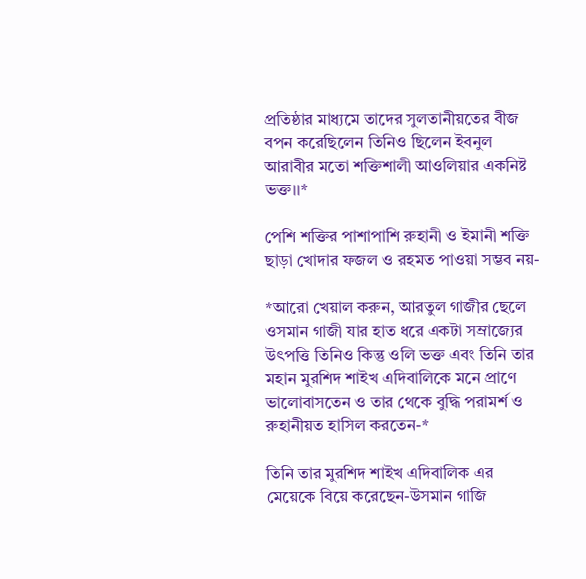প্রতিষ্ঠার মাধ্যমে তাদের সুলতানীয়তের বীজ বপন করেছিলেন তিনিও ছিলেন ইবনুল আরাবীর মতো শক্তিশালী আওলিয়ার একনিষ্ট ভক্ত।।*

পেশি শক্তির পাশাপাশি রুহানী ও ইমানী শক্তি ছাড়া খোদার ফজল ও রহমত পাওয়া সম্ভব নয়-

*আরো খেয়াল করুন, আরতুল গাজীর ছেলে ওসমান গাজী যার হাত ধরে একটা সম্রাজ্যের উৎপত্তি তিনিও কিন্তু ওলি ভক্ত এবং তিনি তার মহান মুরশিদ শাইখ এদিবালিকে মনে প্রাণে ভালোবাসতেন ও তার থেকে বুদ্ধি পরামর্শ ও রুহানীয়ত হাসিল করতেন-*

তিনি তার মুরশিদ শাইখ এদিবালিক এর মেয়েকে বিয়ে করেছেন-উসমান গাজি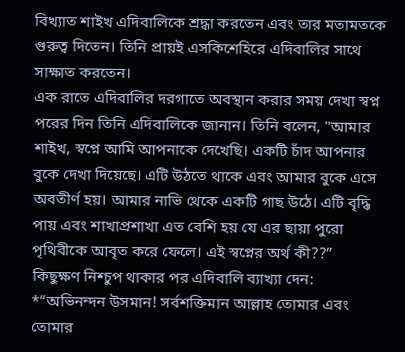বিখ্যাত শাইখ এদিবালিকে শ্রদ্ধা করতেন এবং তার মতামতকে গুরুত্ব দিতেন। তিনি প্রায়ই এসকিশেহিরে এদিবালির সাথে সাক্ষাত করতেন।
এক রাতে এদিবালির দরগাতে অবস্থান করার সময় দেখা স্বপ্ন পরের দিন তিনি এদিবালিকে জানান। তিনি বলেন, "আমার শাইখ, স্বপ্নে আমি আপনাকে দেখেছি। একটি চাঁদ আপনার বুকে দেখা দিয়েছে। এটি উঠতে থাকে এবং আমার বুকে এসে অবতীর্ণ হয়। আমার নাভি থেকে একটি গাছ উঠে। এটি বৃদ্ধি পায় এবং শাখাপ্রশাখা এত বেশি হয় যে এর ছায়া পুরো পৃথিবীকে আবৃত করে ফেলে। এই স্বপ্নের অর্থ কী??”
কিছুক্ষণ নিশ্চুপ থাকার পর এদিবালি ব্যাখ্যা দেন:
*“অভিনন্দন উসমান! সর্বশক্তিমান আল্লাহ তোমার এবং তোমার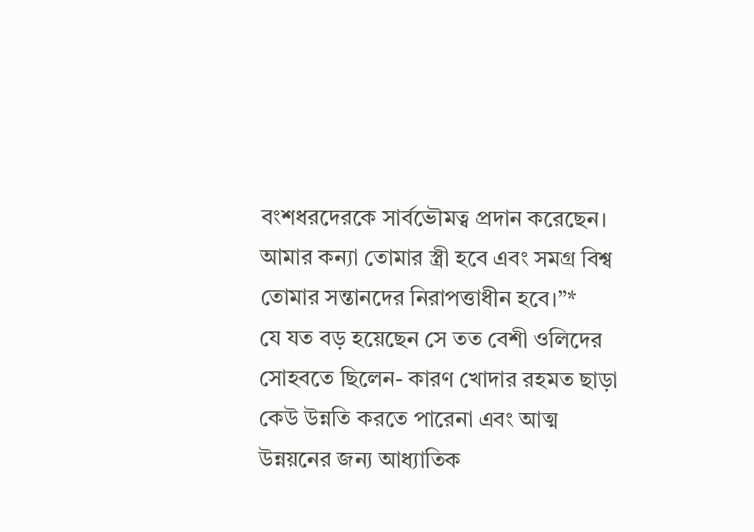বংশধরদেরকে সার্বভৌমত্ব প্রদান করেছেন। আমার কন্যা তোমার স্ত্রী হবে এবং সমগ্র বিশ্ব তোমার সন্তানদের নিরাপত্তাধীন হবে।”*
যে যত বড় হয়েছেন সে তত বেশী ওলিদের সোহবতে ছিলেন- কারণ খোদার রহমত ছাড়া কেউ উন্নতি করতে পারেনা এবং আত্ম উন্নয়নের জন্য আধ্যাতিক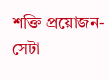শক্তি প্রয়োজন- সেটা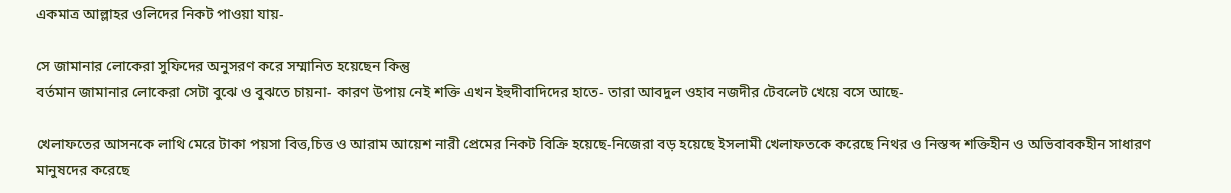একমাত্র আল্লাহর ওলিদের নিকট পাওয়া যায়-

সে জামানার লোকেরা সুফিদের অনুসরণ করে সম্মানিত হয়েছেন কিন্তু
বর্তমান জামানার লোকেরা সেটা বুঝে ও বুঝতে চায়না- কারণ উপায় নেই শক্তি এখন ইহুদীবাদিদের হাতে- তারা আবদুল ওহাব নজদীর টেবলেট খেয়ে বসে আছে-

খেলাফতের আসনকে লাথি মেরে টাকা পয়সা বিত্ত,চিত্ত ও আরাম আয়েশ নারী প্রেমের নিকট বিক্রি হয়েছে-নিজেরা বড় হয়েছে ইসলামী খেলাফতকে করেছে নিথর ও নিস্তব্দ শক্তিহীন ও অভিবাবকহীন সাধারণ মানুষদের করেছে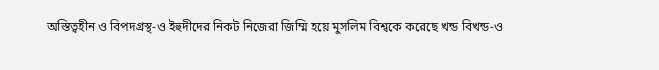অস্তিত্বহীন ও বিপদগ্রস্থ-ও ইহুদীদের নিকট নিজেরা জিম্মি হয়ে মুসলিম বিশ্বকে করেছে খন্ড বিখন্ড-ও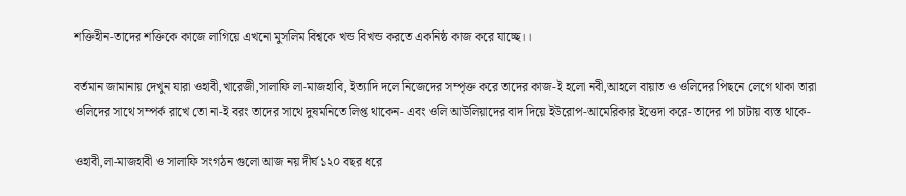শক্তিহীন-তাদের শক্তিকে কাজে লাগিয়ে এখনো মুসলিম বিশ্বকে খন্ড বিখন্ড করতে একনিষ্ঠ কাজ করে যাচ্ছে।।

বর্তমান জামানায় দেখুন যারা ওহাবী,খারেজী,সালাফি লা-মাজহাবি, ইত্যাদি দলে নিজেদের সম্পৃক্ত করে তাদের কাজ-ই হলো নবী,আহলে বায়াত ও ওলিদের পিছনে লেগে থাকা তারা ওলিদের সাথে সম্পর্ক রাখে তো না-ই বরং তাদের সাথে দুষমনিতে লিপ্ত থাকেন- এবং ওলি আউলিয়াদের বাদ দিয়ে ইউরোপ-আমেরিকার ইত্তেদা করে- তাদের পা চাটায় ব্যস্ত থাকে-

ওহাবী,লা-মাজহাবী ও সালাফি সংগঠন গুলো আজ নয় দীর্ঘ ১২০ বছর ধরে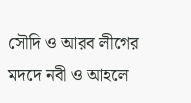সৌদি ও আরব লীগের মদদে নবী ও আহলে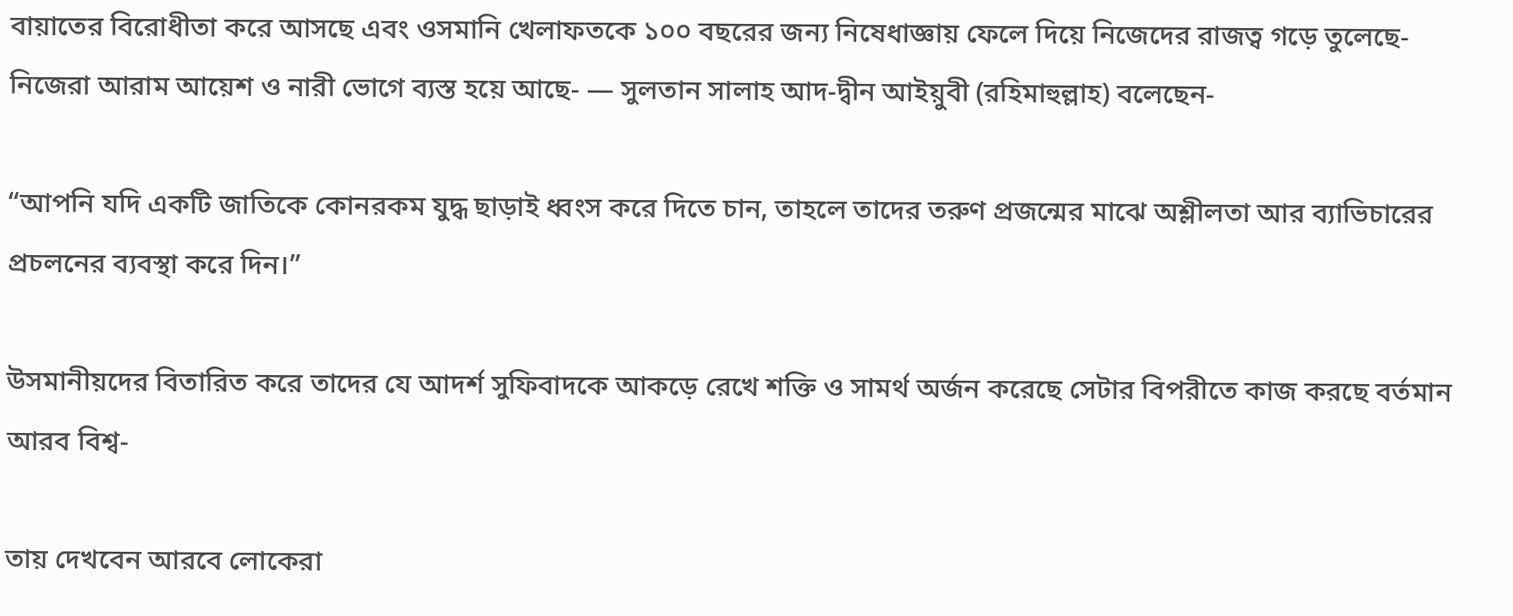বায়াতের বিরোধীতা করে আসছে এবং ওসমানি খেলাফতকে ১০০ বছরের জন্য নিষেধাজ্ঞায় ফেলে দিয়ে নিজেদের রাজত্ব গড়ে তুলেছে-নিজেরা আরাম আয়েশ ও নারী ভোগে ব্যস্ত হয়ে আছে- — সুলতান সালাহ আদ-দ্বীন আইয়ুবী (রহিমাহুল্লাহ) বলেছেন-

“আপনি যদি একটি জাতিকে কোনরকম যুদ্ধ ছাড়াই ধ্বংস করে দিতে চান, তাহলে তাদের তরুণ প্রজন্মের মাঝে অশ্লীলতা আর ব্যাভিচারের প্রচলনের ব্যবস্থা করে দিন।”

উসমানীয়দের বিতারিত করে তাদের যে আদর্শ সুফিবাদকে আকড়ে রেখে শক্তি ও সামর্থ অর্জন করেছে সেটার বিপরীতে কাজ করছে বর্তমান আরব বিশ্ব-

তায় দেখবেন আরবে লোকেরা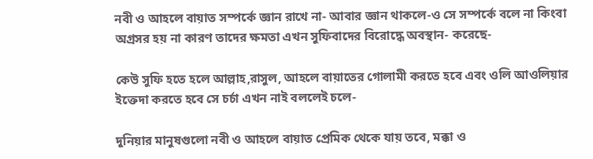নবী ও আহলে বায়াত সম্পর্কে জ্ঞান রাখে না- আবার জ্ঞান থাকলে-ও সে সম্পর্কে বলে না কিংবা অগ্রসর হয় না কারণ তাদের ক্ষমতা এখন সুফিবাদের বিরোদ্ধে অবস্থান- করেছে-

কেউ সুফি হতে হলে আল্লাহ,রাসুল, আহলে বায়াতের গোলামী করতে হবে এবং ওলি আওলিয়ার ইক্তেদা করতে হবে সে চর্চা এখন নাই বললেই চলে-

দুনিয়ার মানুষগুলো নবী ও আহলে বায়াত প্রেমিক থেকে যায় তবে, মক্কা ও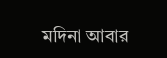মদিনা আবার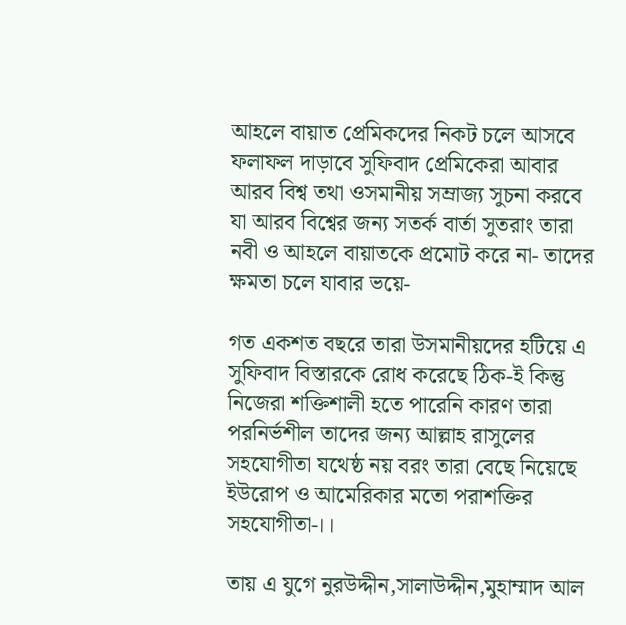আহলে বায়াত প্রেমিকদের নিকট চলে আসবে ফলাফল দাড়াবে সুফিবাদ প্রেমিকেরা আবার আরব বিশ্ব তথা ওসমানীয় সম্রাজ্য সুচনা করবে যা আরব বিশ্বের জন্য সতর্ক বার্তা সুতরাং তারা নবী ও আহলে বায়াতকে প্রমোট করে না- তাদের ক্ষমতা চলে যাবার ভয়ে-

গত একশত বছরে তারা উসমানীয়দের হটিয়ে এ সুফিবাদ বিস্তারকে রোধ করেছে ঠিক-ই কিন্তু নিজেরা শক্তিশালী হতে পারেনি কারণ তারা পরনির্ভশীল তাদের জন্য আল্লাহ রাসুলের সহযোগীতা যথেষ্ঠ নয় বরং তারা বেছে নিয়েছে ইউরোপ ও আমেরিকার মতো পরাশক্তির সহযোগীতা-।।

তায় এ যুগে নুরউদ্দীন,সালাউদ্দীন,মুহাম্মাদ আল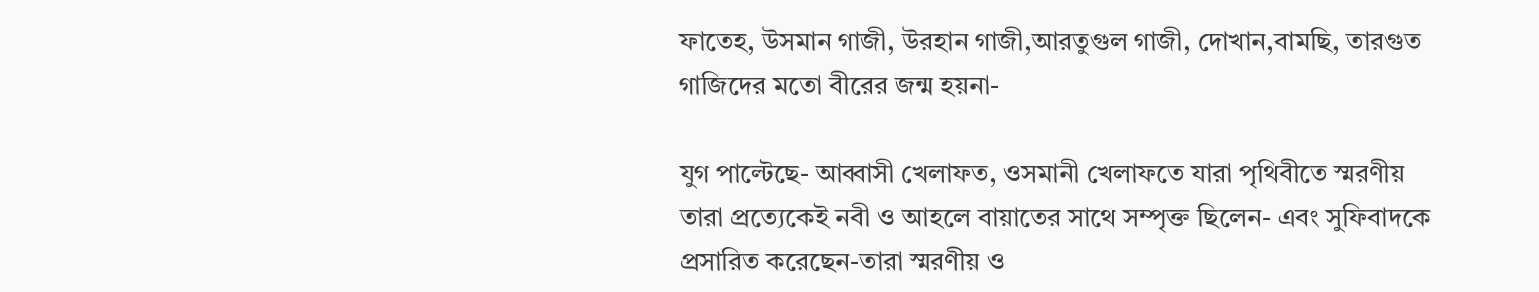ফাতেহ, উসমান গাজী, উরহান গাজী,আরতুগুল গাজী, দোখান,বামছি, তারগুত গাজিদের মতো বীরের জন্ম হয়না-

যুগ পাল্টেছে- আব্বাসী খেলাফত, ওসমানী খেলাফতে যারা পৃথিবীতে স্মরণীয় তারা প্রত্যেকেই নবী ও আহলে বায়াতের সাথে সম্পৃক্ত ছিলেন- এবং সুফিবাদকে প্রসারিত করেছেন-তারা স্মরণীয় ও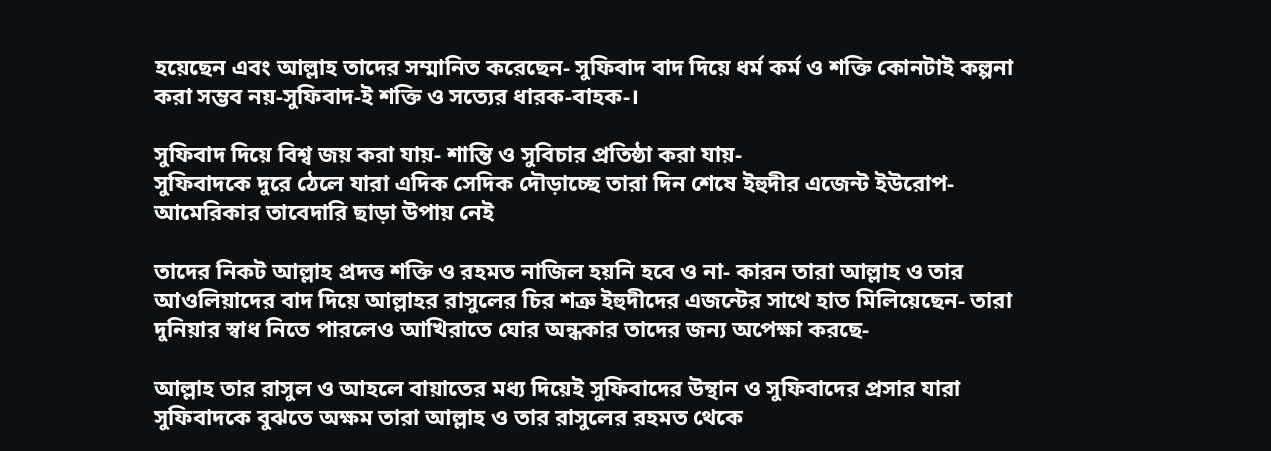হয়েছেন এবং আল্লাহ তাদের সম্মানিত করেছেন- সুফিবাদ বাদ দিয়ে ধর্ম কর্ম ও শক্তি কোনটাই কল্পনা করা সম্ভব নয়-সুফিবাদ-ই শক্তি ও সত্যের ধারক-বাহক-।

সুফিবাদ দিয়ে বিশ্ব জয় করা যায়- শান্তি ও সুবিচার প্রতিষ্ঠা করা যায়-
সুফিবাদকে দুরে ঠেলে যারা এদিক সেদিক দৌড়াচ্ছে তারা দিন শেষে ইহুদীর এজেন্ট ইউরোপ-আমেরিকার তাবেদারি ছাড়া উপায় নেই

তাদের নিকট আল্লাহ প্রদত্ত শক্তি ও রহমত নাজিল হয়নি হবে ও না- কারন তারা আল্লাহ ও তার আওলিয়াদের বাদ দিয়ে আল্লাহর রাসুলের চির শত্রু ইহুদীদের এজন্টের সাথে হাত মিলিয়েছেন- তারা দুনিয়ার স্বাধ নিতে পারলেও আখিরাতে ঘোর অন্ধকার তাদের জন্য অপেক্ষা করছে-

আল্লাহ তার রাসুল ও আহলে বায়াতের মধ্য দিয়েই সুফিবাদের উন্থান ও সুফিবাদের প্রসার যারা সুফিবাদকে বুঝতে অক্ষম তারা আল্লাহ ও তার রাসুলের রহমত থেকে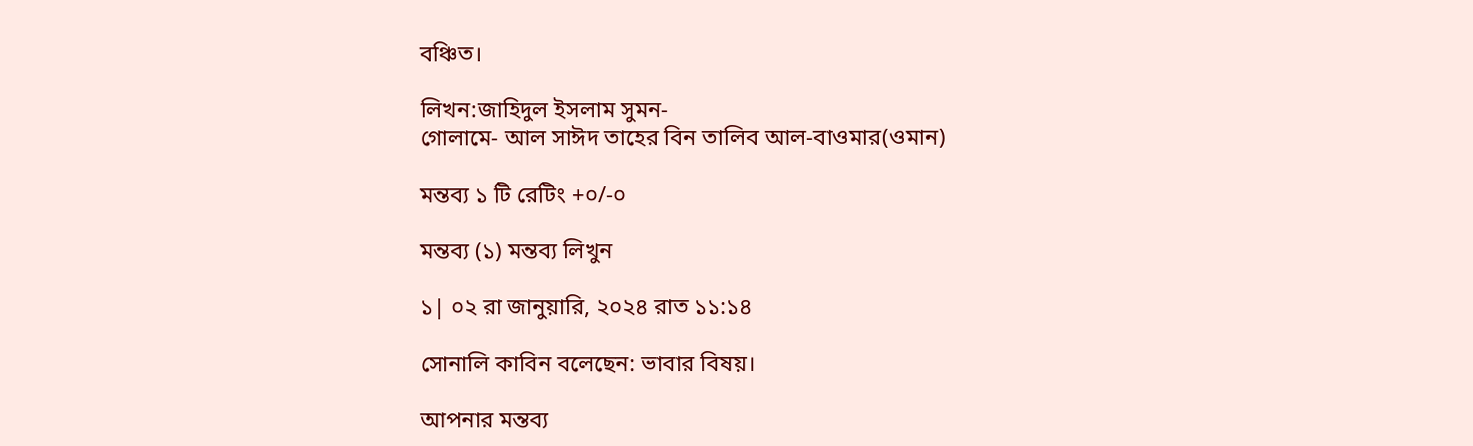বঞ্চিত।

লিখন:জাহিদুল ইসলাম সুমন-
গোলামে- আল সাঈদ তাহের বিন তালিব আল-বাওমার(ওমান)

মন্তব্য ১ টি রেটিং +০/-০

মন্তব্য (১) মন্তব্য লিখুন

১| ০২ রা জানুয়ারি, ২০২৪ রাত ১১:১৪

সোনালি কাবিন বলেছেন: ভাবার বিষয়।

আপনার মন্তব্য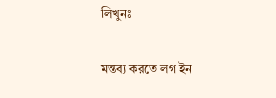লিখুনঃ

মন্তব্য করতে লগ ইন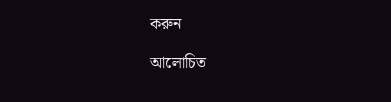করুন

আলোচিত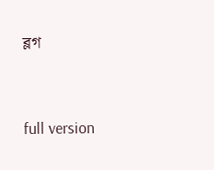ব্লগ


full version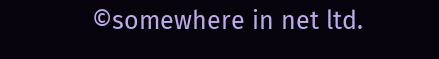©somewhere in net ltd.